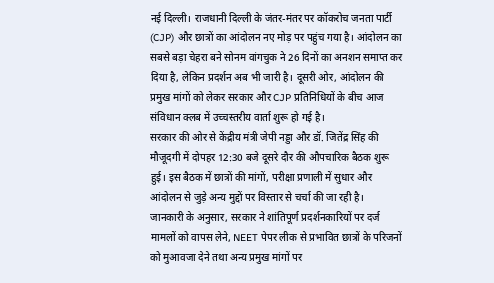नई दिल्ली। राजधानी दिल्ली के जंतर-मंतर पर कॉकरोच जनता पार्टी (CJP) और छात्रों का आंदोलन नए मोड़ पर पहुंच गया है। आंदोलन का सबसे बड़ा चेहरा बने सोनम वांगचुक ने 26 दिनों का अनशन समाप्त कर दिया है, लेकिन प्रदर्शन अब भी जारी है। दूसरी ओर, आंदोलन की प्रमुख मांगों को लेकर सरकार और CJP प्रतिनिधियों के बीच आज संविधान क्लब में उच्चस्तरीय वार्ता शुरू हो गई है।
सरकार की ओर से केंद्रीय मंत्री जेपी नड्डा और डॉ. जितेंद्र सिंह की मौजूदगी में दोपहर 12:30 बजे दूसरे दौर की औपचारिक बैठक शुरू हुई। इस बैठक में छात्रों की मांगों, परीक्षा प्रणाली में सुधार और आंदोलन से जुड़े अन्य मुद्दों पर विस्तार से चर्चा की जा रही है।
जानकारी के अनुसार, सरकार ने शांतिपूर्ण प्रदर्शनकारियों पर दर्ज मामलों को वापस लेने, NEET पेपर लीक से प्रभावित छात्रों के परिजनों को मुआवजा देने तथा अन्य प्रमुख मांगों पर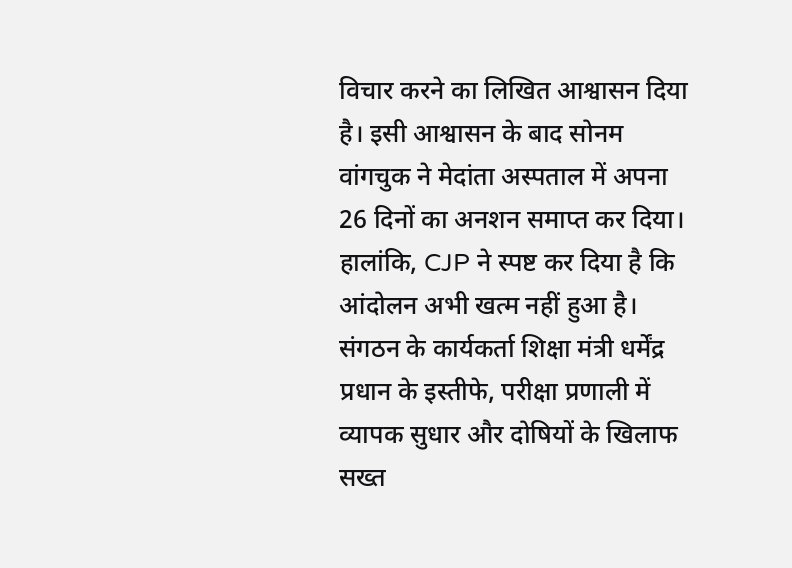विचार करने का लिखित आश्वासन दिया है। इसी आश्वासन के बाद सोनम वांगचुक ने मेदांता अस्पताल में अपना 26 दिनों का अनशन समाप्त कर दिया।
हालांकि, CJP ने स्पष्ट कर दिया है कि आंदोलन अभी खत्म नहीं हुआ है। संगठन के कार्यकर्ता शिक्षा मंत्री धर्मेंद्र प्रधान के इस्तीफे, परीक्षा प्रणाली में व्यापक सुधार और दोषियों के खिलाफ सख्त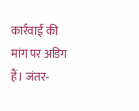कार्रवाई की मांग पर अडिग हैं। जंतर-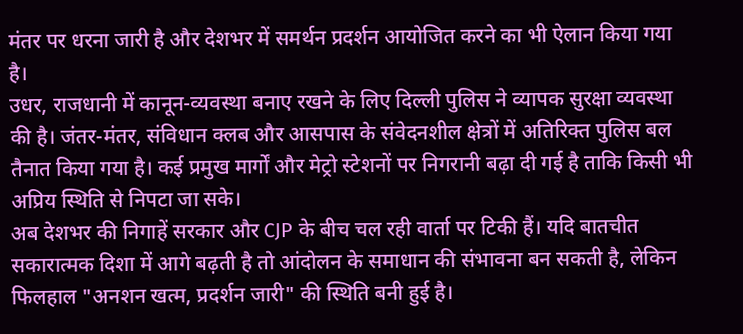मंतर पर धरना जारी है और देशभर में समर्थन प्रदर्शन आयोजित करने का भी ऐलान किया गया है।
उधर, राजधानी में कानून-व्यवस्था बनाए रखने के लिए दिल्ली पुलिस ने व्यापक सुरक्षा व्यवस्था की है। जंतर-मंतर, संविधान क्लब और आसपास के संवेदनशील क्षेत्रों में अतिरिक्त पुलिस बल तैनात किया गया है। कई प्रमुख मार्गों और मेट्रो स्टेशनों पर निगरानी बढ़ा दी गई है ताकि किसी भी अप्रिय स्थिति से निपटा जा सके।
अब देशभर की निगाहें सरकार और CJP के बीच चल रही वार्ता पर टिकी हैं। यदि बातचीत सकारात्मक दिशा में आगे बढ़ती है तो आंदोलन के समाधान की संभावना बन सकती है, लेकिन फिलहाल "अनशन खत्म, प्रदर्शन जारी" की स्थिति बनी हुई है।